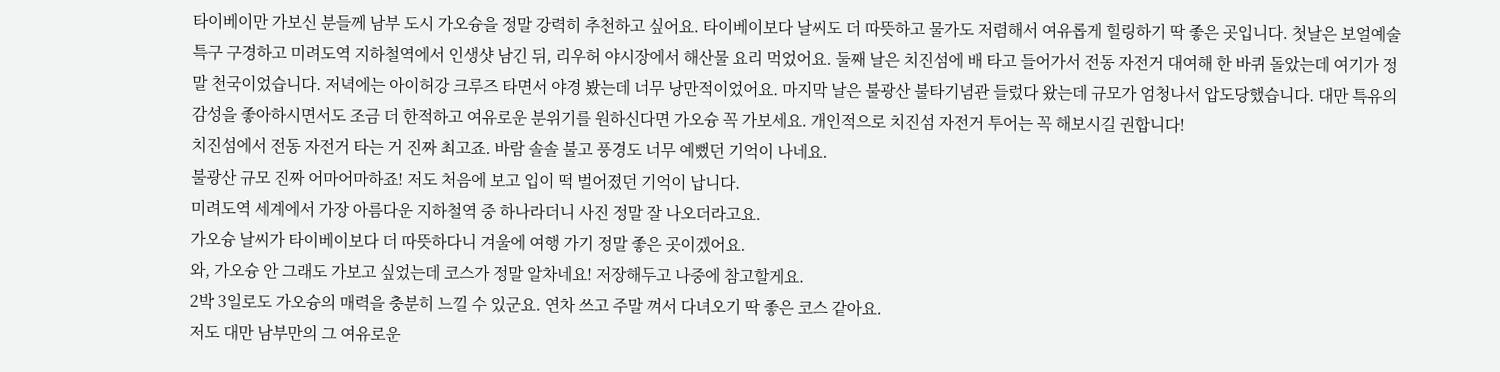타이베이만 가보신 분들께 남부 도시 가오슝을 정말 강력히 추천하고 싶어요. 타이베이보다 날씨도 더 따뜻하고 물가도 저렴해서 여유롭게 힐링하기 딱 좋은 곳입니다. 첫날은 보얼예술특구 구경하고 미려도역 지하철역에서 인생샷 남긴 뒤, 리우허 야시장에서 해산물 요리 먹었어요. 둘째 날은 치진섬에 배 타고 들어가서 전동 자전거 대여해 한 바퀴 돌았는데 여기가 정말 천국이었습니다. 저녁에는 아이허강 크루즈 타면서 야경 봤는데 너무 낭만적이었어요. 마지막 날은 불광산 불타기념관 들렀다 왔는데 규모가 엄청나서 압도당했습니다. 대만 특유의 감성을 좋아하시면서도 조금 더 한적하고 여유로운 분위기를 원하신다면 가오슝 꼭 가보세요. 개인적으로 치진섬 자전거 투어는 꼭 해보시길 권합니다!
치진섬에서 전동 자전거 타는 거 진짜 최고죠. 바람 솔솔 불고 풍경도 너무 예뻤던 기억이 나네요.
불광산 규모 진짜 어마어마하죠! 저도 처음에 보고 입이 떡 벌어졌던 기억이 납니다.
미려도역 세계에서 가장 아름다운 지하철역 중 하나라더니 사진 정말 잘 나오더라고요.
가오슝 날씨가 타이베이보다 더 따뜻하다니 겨울에 여행 가기 정말 좋은 곳이겠어요.
와, 가오슝 안 그래도 가보고 싶었는데 코스가 정말 알차네요! 저장해두고 나중에 참고할게요.
2박 3일로도 가오슝의 매력을 충분히 느낄 수 있군요. 연차 쓰고 주말 껴서 다녀오기 딱 좋은 코스 같아요.
저도 대만 남부만의 그 여유로운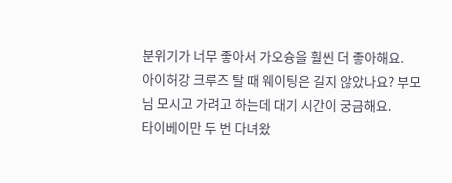분위기가 너무 좋아서 가오슝을 훨씬 더 좋아해요.
아이허강 크루즈 탈 때 웨이팅은 길지 않았나요? 부모님 모시고 가려고 하는데 대기 시간이 궁금해요.
타이베이만 두 번 다녀왔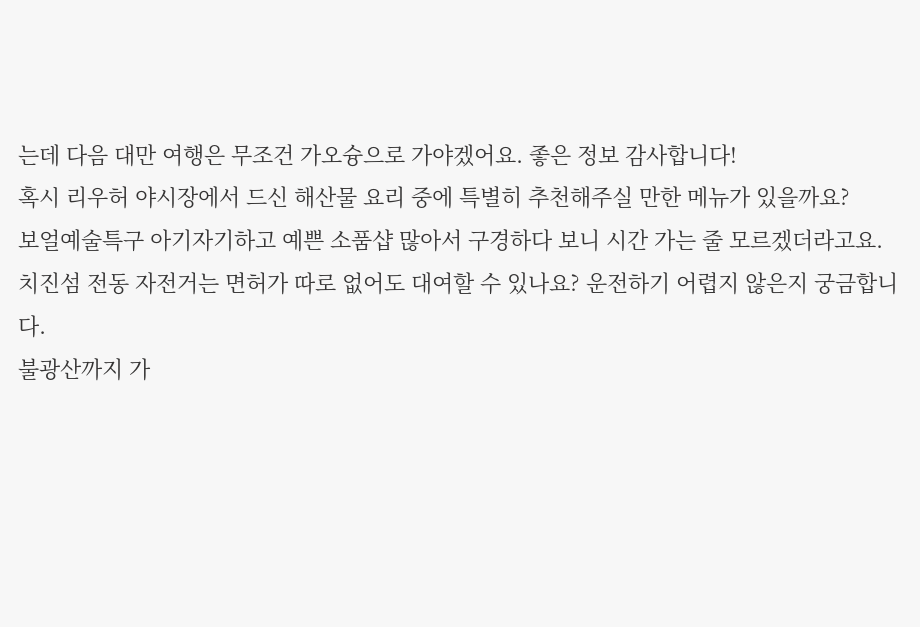는데 다음 대만 여행은 무조건 가오슝으로 가야겠어요. 좋은 정보 감사합니다!
혹시 리우허 야시장에서 드신 해산물 요리 중에 특별히 추천해주실 만한 메뉴가 있을까요?
보얼예술특구 아기자기하고 예쁜 소품샵 많아서 구경하다 보니 시간 가는 줄 모르겠더라고요.
치진섬 전동 자전거는 면허가 따로 없어도 대여할 수 있나요? 운전하기 어렵지 않은지 궁금합니다.
불광산까지 가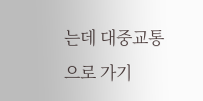는데 대중교통으로 가기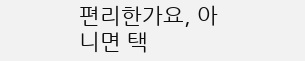편리한가요, 아니면 택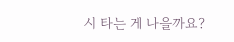시 타는 게 나을까요?